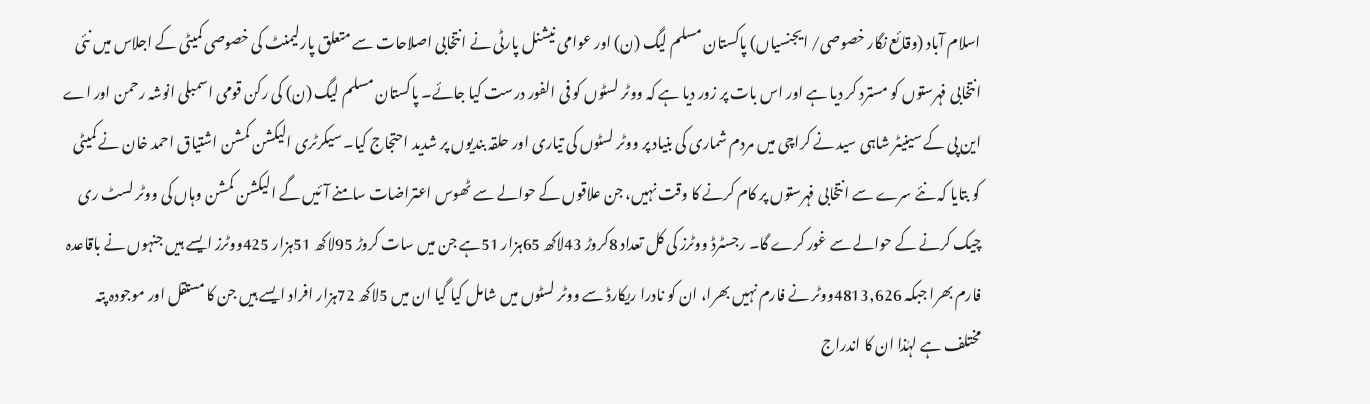اسلام آباد (وقائع نگار خصوصی/ ایجنسیاں) پاکستان مسلم لیگ (ن) اور عوامی نیشنل پارٹی نے انتخابی اصلاحات سے متعلق پارلیمنٹ کی خصوصی کمیٹی کے اجلاس میں نئی انتخابی فہرستوں کو مسترد کر دیا ہے اور اس بات پر زور دیا ہے کہ ووٹر لسٹوں کو فی الفور درست کیا جائے۔ پاکستان مسلم لیگ (ن) کی رکن قومی اسمبلی انوشہ رحمن اور اے این پی کے سینیٹر شاہی سید نے کراچی میں مردم شماری کی بنیاد پر ووٹر لسٹوں کی تیاری اور حلقہ بندیوں پر شدید احتجاج کیا۔ سیکرٹری الیکشن کمشن اشتیاق احمد خان نے کمیٹی کو بتایا کہ نئے سرے سے انتخابی فہرستوں پر کام کرنے کا وقت نہیں، جن علاقوں کے حوالے سے ٹھوس اعتراضات سامنے آئیں گے الیکشن کمشن وہاں کی ووٹر لسٹ ری چیک کرنے کے حوالے سے غور کرے گا۔ رجسٹرڈ ووٹرز کی کل تعداد 8کروڑ 43لاکھ 65ہزار 51ہے جن میں سات کروڑ 95لاکھ 51ہزار 425ووٹرز ایسے ہیں جنہوں نے باقاعدہ فارم بھرا جبکہ 4813,626ووٹر نے فارم نہیں بھرا، ان کو نادرا ریکارڈ سے ووٹر لسٹوں میں شامل کیا گیا ان میں 5لاکھ 72ہزار افراد ایسے ہیں جن کا مستقل اور موجودہ پتہ مختلف ہے لہٰذا ان کا اندراج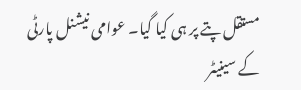مستقل پتے پر ہی کیا گیا۔ عوامی نیشنل پارٹی کے سینیٹر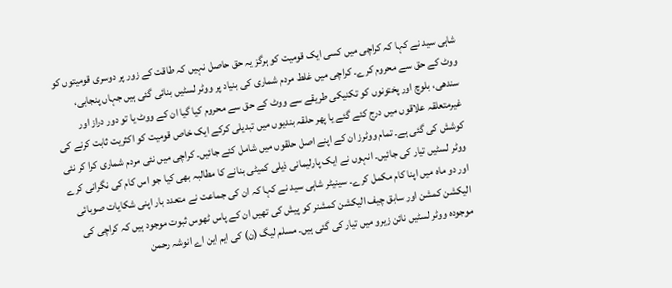شاہی سید نے کہا کہ کراچی میں کسی ایک قومیت کو ہرگز یہ حق حاصل نہیں کہ طاقت کے زور پر دوسری قومیتوں کو ووٹ کے حق سے محروم کرے۔ کراچی میں غلط مردم شماری کی بنیاد پر ووٹر لسٹیں بنائی گئی ہیں جہاں پنجابی، سندھی، بلوچ اور پختونوں کو تکنیکی طریقے سے ووٹ کے حق سے محروم کیا گیا ان کے ووٹ یا تو دور دراز اور غیرمتعلقہ علاقوں میں درج کئے گئے یا پھر حلقہ بندیوں میں تبدیلی کرکے ایک خاص قومیت کو اکثریت ثابت کرنے کی کوشش کی گئی ہے۔ تمام ووٹرز ان کے اپنے اصل حلقوں میں شامل کئے جائیں۔ کراچی میں نئی مردم شماری کرا کر نئی ووٹر لسٹیں تیار کی جائیں۔ انہوں نے ایک پارلیمانی ذیلی کمیٹی بنانے کا مطالبہ بھی کیا جو اس کام کی نگرانی کرے اور دو ماہ میں اپنا کام مکمل کرے۔ سینیٹر شاہی سید نے کہا کہ ان کی جماعت نے متعدد بار اپنی شکایات صوبائی الیکشن کمشن اور سابق چیف الیکشن کمشنر کو پیش کی تھیں ان کے پاس ٹھوس ثبوت موجود ہیں کہ کراچی کی موجودہ ووٹر لسٹیں نائن زیرو میں تیار کی گئی ہیں۔ مسلم لیگ (ن) کی ایم این اے انوشہ رحمن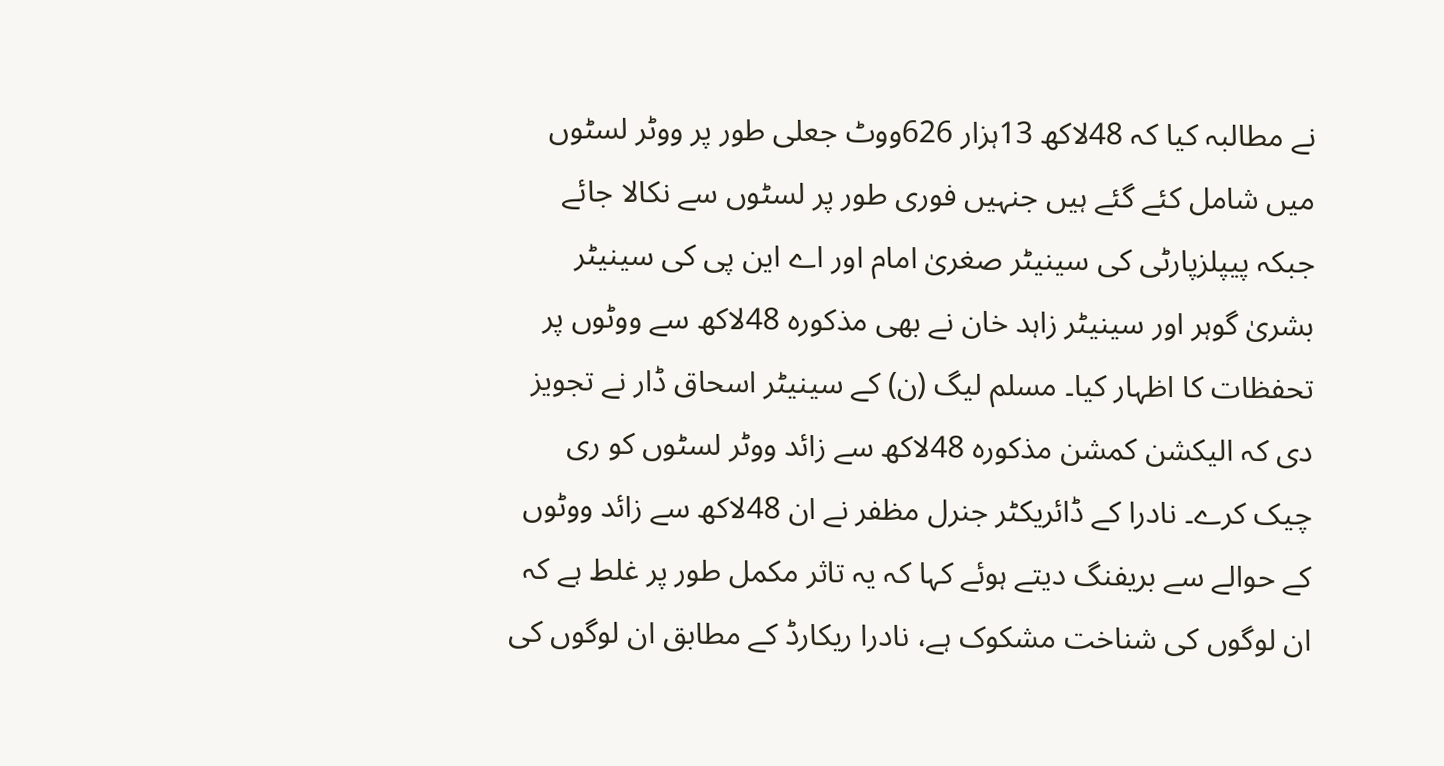نے مطالبہ کیا کہ 48لاکھ 13ہزار 626ووٹ جعلی طور پر ووٹر لسٹوں میں شامل کئے گئے ہیں جنہیں فوری طور پر لسٹوں سے نکالا جائے جبکہ پیپلزپارٹی کی سینیٹر صغریٰ امام اور اے این پی کی سینیٹر بشریٰ گوہر اور سینیٹر زاہد خان نے بھی مذکورہ 48لاکھ سے ووٹوں پر تحفظات کا اظہار کیا۔ مسلم لیگ (ن) کے سینیٹر اسحاق ڈار نے تجویز دی کہ الیکشن کمشن مذکورہ 48لاکھ سے زائد ووٹر لسٹوں کو ری چیک کرے۔ نادرا کے ڈائریکٹر جنرل مظفر نے ان 48لاکھ سے زائد ووٹوں کے حوالے سے بریفنگ دیتے ہوئے کہا کہ یہ تاثر مکمل طور پر غلط ہے کہ ان لوگوں کی شناخت مشکوک ہے، نادرا ریکارڈ کے مطابق ان لوگوں کی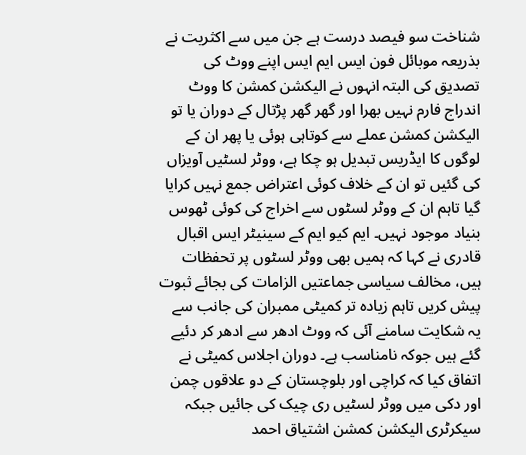شناخت سو فیصد درست ہے جن میں سے اکثریت نے بذریعہ موبائل فون ایس ایم ایس اپنے ووٹ کی تصدیق کی البتہ انہوں نے الیکشن کمشن کا ووٹ اندراج فارم نہیں بھرا اور گھر گھر پڑتال کے دوران یا تو الیکشن کمشن عملے سے کوتاہی ہوئی یا پھر ان کے لوگوں کا ایڈریس تبدیل ہو چکا ہے، ووٹر لسٹیں آویزاں کی گئیں تو ان کے خلاف کوئی اعتراض جمع نہیں کرایا گیا تاہم ان کے ووٹر لسٹوں سے اخراج کی کوئی ٹھوس بنیاد موجود نہیں۔ ایم کیو ایم کے سینیٹر ایس اقبال قادری نے کہا کہ ہمیں بھی ووٹر لسٹوں پر تحفظات ہیں، مخالف سیاسی جماعتیں الزامات کی بجائے ثبوت پیش کریں تاہم زیادہ تر کمیٹی ممبران کی جانب سے یہ شکایت سامنے آئی کہ ووٹ ادھر سے ادھر کر دئیے گئے ہیں جوکہ نامناسب ہے۔ دوران اجلاس کمیٹی نے اتفاق کیا کہ کراچی اور بلوچستان کے دو علاقوں چمن اور دکی میں ووٹر لسٹیں ری چیک کی جائیں جبکہ سیکرٹری الیکشن کمشن اشتیاق احمد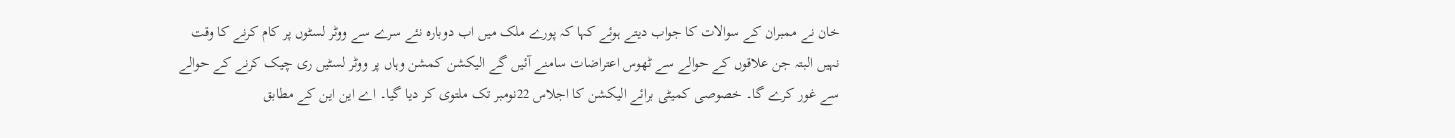خان نے ممبران کے سوالات کا جواب دیتے ہوئے کہا کہ پورے ملک میں اب دوبارہ نئے سرے سے ووٹر لسٹوں پر کام کرنے کا وقت نہیں البتہ جن علاقوں کے حوالے سے ٹھوس اعتراضات سامنے آئیں گے الیکشن کمشن وہاں پر ووٹر لسٹیں ری چیک کرنے کے حوالے سے غور کرے گا۔ خصوصی کمیٹی برائے الیکشن کا اجلاس 22نومبر تک ملتوی کر دیا گیا۔ اے این این کے مطابق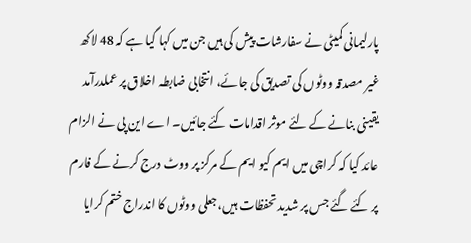پارلیمانی کمیٹی نے سفارشات پیش کی ہیں جن میں کہا گیا ہے کہ 48 لاکھ غیر مصدقہ ووٹوں کی تصدیق کی جائے، انتخابی ضابطہ اخلاق پر عملدرآمد یقینی بنانے کے لئے موثر اقدامات کئے جائیں۔ اے این پی نے الزام عائد کیا کہ کراچی میں ایم کیو ایم کے مرکز پر ووٹ درج کرنے کے فارم پر کئے گئے جس پر شدید تحفظات ہیں،جعلی ووٹوں کا اندراج ختم کرایا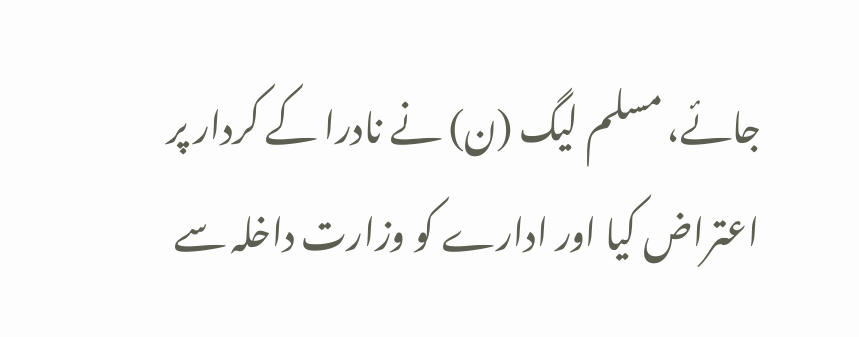جائے، مسلم لیگ (ن) نے نادرا کے کردار پر اعتراض کیا اور ادارے کو وزارت داخلہ سے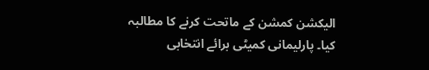الیکشن کمشن کے ماتحت کرنے کا مطالبہ کیا۔ پارلیمانی کمیٹی برائے انتخابی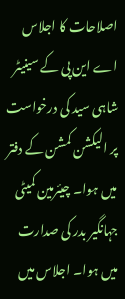اصلاحات کا اجلاس اے این پی کے سینیٹر شاہی سید کی درخواست پر الیکشن کمشن کے دفتر میں ہوا۔ چیئرمین کمیٹی جہانگیر بدر کی صدارت میں ہوا۔ اجلاس میں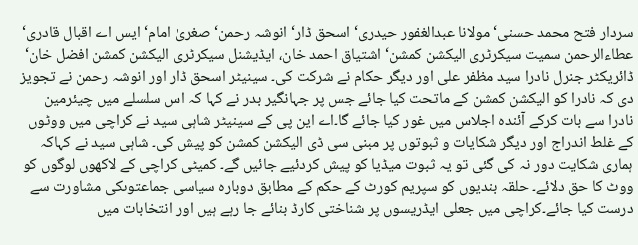سردار فتح محمد حسنی‘ مولانا عبدالغفور حیدری‘ اسحق ڈار‘ انوشہ رحمن‘ صغریٰ امام‘ ایس اے اقبال قادری‘ عطاءالرحمن سمیت سیکرٹری الیکشن کمشن‘ اشتیاق احمد خان، ایڈیشنل سیکرٹری الیکشن کمشن افضل خان‘ ڈائریکٹر جنرل نادرا سید مظفر علی اور دیگر حکام نے شرکت کی۔ سینیٹر اسحق ڈار اور انوشہ رحمن نے تجویز دی کہ نادرا کو الیکشن کمشن کے ماتحت کیا جائے جس پر جہانگیر بدر نے کہا کہ اس سلسلے میں چیئرمین نادرا سے بات کرکے آئندہ اجلاس میں غور کیا جائے گا۔اے این پی کے سینیٹر شاہی سید نے کراچی میں ووٹوں کے غلط اندراج اور دیگر شکایات و ثبوتوں پر مبنی سی ڈی الیکشن کمشن کو پیش کی۔ شاہی سید نے کہاکہ ہماری شکایت دور نہ کی گئی تو یہ ثبوت میڈیا کو پیش کردئیے جائیں گے۔ کمیٹی کراچی کے لاکھوں لوگوں کو ووٹ کا حق دلائے۔ حلقہ بندیوں کو سپریم کورٹ کے حکم کے مطابق دوبارہ سیاسی جماعتوںکی مشاورت سے درست کیا جائے۔کراچی میں جعلی ایڈریسوں پر شناختی کارڈ بنائے جا رہے ہیں اور انتخابات میں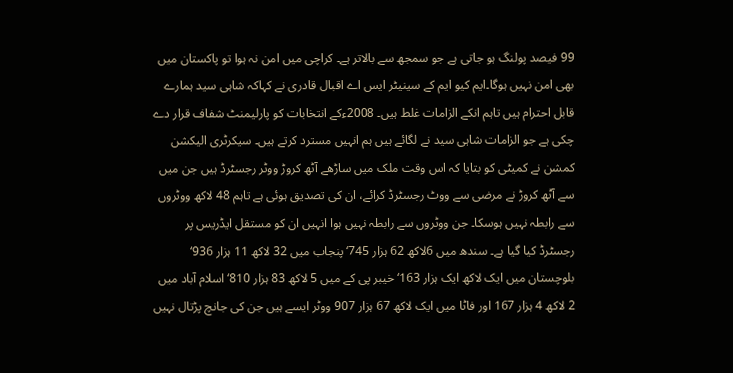99 فیصد پولنگ ہو جاتی ہے جو سمجھ سے بالاتر ہے۔ کراچی میں امن نہ ہوا تو پاکستان میں بھی امن نہیں ہوگا۔ایم کیو ایم کے سینیٹر ایس اے اقبال قادری نے کہاکہ شاہی سید ہمارے قابل احترام ہیں تاہم انکے الزامات غلط ہیں۔ 2008ءکے انتخابات کو پارلیمنٹ شفاف قرار دے چکی ہے جو الزامات شاہی سید نے لگائے ہیں ہم انہیں مسترد کرتے ہیں۔ سیکرٹری الیکشن کمشن نے کمیٹی کو بتایا کہ اس وقت ملک میں ساڑھے آٹھ کروڑ ووٹر رجسٹرڈ ہیں جن میں سے آٹھ کروڑ نے مرضی سے ووٹ رجسٹرڈ کرائے، ان کی تصدیق ہوئی ہے تاہم 48 لاکھ ووٹروں سے رابطہ نہیں ہوسکا۔ جن ووٹروں سے رابطہ نہیں ہوا انہیں ان کو مستقل ایڈریس پر رجسٹرڈ کیا گیا ہے۔ سندھ میں 6لاکھ 62 ہزار 745‘ پنجاب میں 32 لاکھ 11 ہزار 936‘ بلوچستان میں ایک لاکھ ایک ہزار 163‘ خیبر پی کے میں 5 لاکھ 83 ہزار 810‘ اسلام آباد میں 2 لاکھ 4 ہزار 167 اور فاٹا میں ایک لاکھ 67 ہزار 907 ووٹر ایسے ہیں جن کی جانچ پڑتال نہیں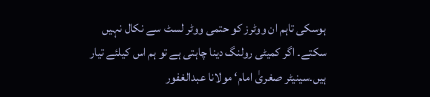ہوسکی تاہم ان ووٹرز کو حتمی ووٹر لسٹ سے نکال نہیں سکتے۔ اگر کمیٹی رولنگ دینا چاہتی ہے تو ہم اس کیلئے تیار ہیں۔سینیٹر صغریٰ امام‘ مولانا عبدالغفور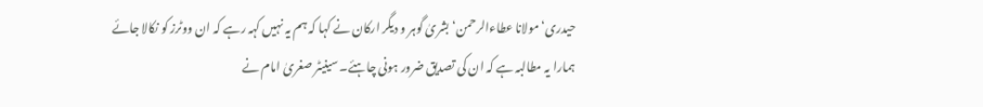حیدری‘ مولانا عطاءالرحمن‘ بشریٰ گوہر و دیگر ارکان نے کہا کہ ہم یہ نہیں کہہ رہے کہ ان ووٹرز کو نکالا جائے ہمارا یہ مطالبہ ہے کہ ان کی تصدیق ضرور ہونی چاہئے۔ سینیٹر صغریٰ امام نے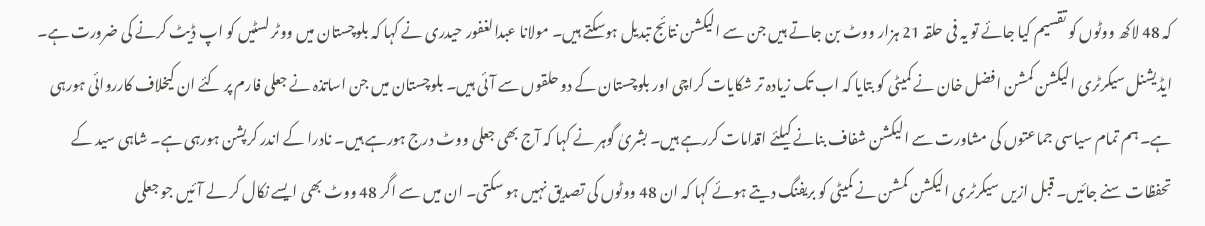کہ 48 لاکھ ووٹوں کو تقسیم کیا جائے تو یہ فی حلقہ 21 ہزار ووٹ بن جاتے ہیں جن سے الیکشن نتائج تبدیل ہوسکتے ہیں۔ مولانا عبدالغفور حیدری نے کہا کہ بلوچستان میں ووٹر لسٹیں کو اپ ڈیٹ کرنے کی ضرورت ہے۔ ایڈیشنل سیکرٹری الیکشن کمشن افضل خان نے کمیٹی کو بتایا کہ اب تک زیادہ تر شکایات کراچی اور بلوچستان کے دو حلقوں سے آئی ہیں۔ بلوچستان میں جن اساتذہ نے جعلی فارم پر کئے ان کیخلاف کارروائی ہورہی ہے۔ ہم تمام سیاسی جماعتوں کی مشاورت سے الیکشن شفاف بنانے کیلئے اقدامات کررہے ہیں۔ بشریٰ گوہر نے کہا کہ آج بھی جعلی ووٹ درج ہورہے ہیں۔ نادرا کے اندر کرپشن ہورہی ہے۔ شاہی سید کے تحفظات سنے جائیں۔ قبل ازیں سیکرٹری الیکشن کمشن نے کمیٹی کو بریفنگ دیتے ہوئے کہا کہ ان 48 ووٹوں کی تصدیق نہیں ہو سکتی۔ ان میں سے اگر 48 ووٹ بھی ایسے نکال کر لے آئیں جو جعلی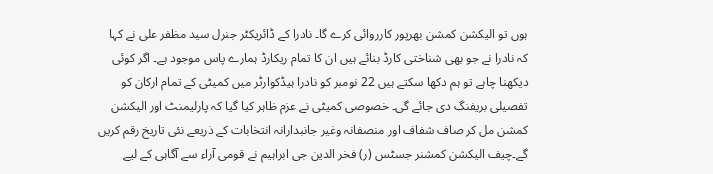ہوں تو الیکشن کمشن بھرپور کارروائی کرے گا۔ نادرا کے ڈائریکٹر جنرل سید مظفر علی نے کہا کہ نادرا نے جو بھی شناختی کارڈ بنائے ہیں ان کا تمام ریکارڈ ہمارے پاس موجود ہے۔ اگر کوئی دیکھنا چاہے تو ہم دکھا سکتے ہیں 22 نومبر کو نادرا ہیڈکوارٹر میں کمیٹی کے تمام ارکان کو تفصیلی بریفنگ دی جائے گی۔ خصوصی کمیٹی نے عزم ظاہر کیا گیا کہ پارلیمنٹ اور الیکشن کمشن مل کر صاف شفاف اور منصفانہ وغیر جانبدارانہ انتخابات کے ذریعے نئی تاریخ رقم کریں گے۔چیف الیکشن کمشنر جسٹس (ر) فخر الدین جی ابراہیم نے قومی آراء سے آگاہی کے لیے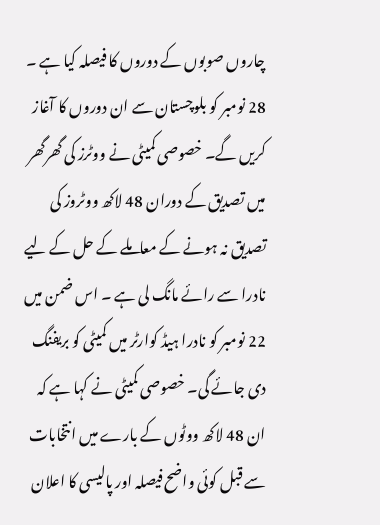چاروں صوبوں کے دوروں کا فیصلہ کیا ہے ۔ 28 نومبر کو بلوچستان سے ان دوروں کا آغاز کریں گے۔ خصوصی کمیٹی نے ووٹرز کی گھرگھر میں تصدیق کے دوران 48 لاکھ ووٹروز کی تصدیق نہ ہونے کے معاملے کے حل کے لیے نادرا سے رائے مانگ لی ہے ۔ اس ضمن میں 22 نومبر کو نادرا ہیڈ کوارٹر میں کمیٹی کو بریفنگ دی جائے گی۔ خصوصی کمیٹی نے کہا ہے کہ ان 48 لاکھ ووٹوں کے بارے میں انتخابات سے قبل کوئی واضح فیصلہ اور پالیسی کا اعلان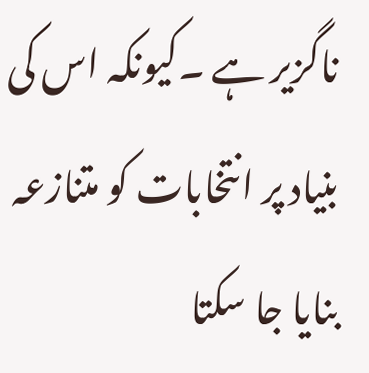ناگزیر ہے ۔کیونکہ اس کی بنیاد پر انتخابات کو متنازعہ بنایا جا سکتا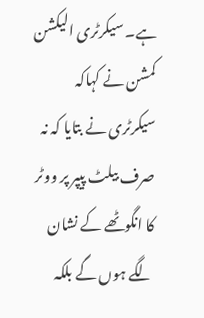ہے۔ سیکرٹری الیکشن کمشن نے کہاکہ سیکرٹری نے بتایا کہ نہ صرف بیلٹ پیپر پر ووٹر کا انگوٹھے کے نشان لگے ہوں گے بلکہ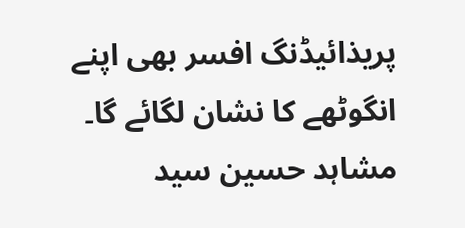پریذائیڈنگ افسر بھی اپنے انگوٹھے کا نشان لگائے گا۔ مشاہد حسین سید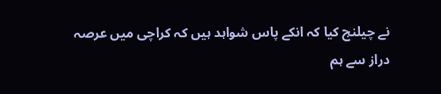نے چیلنج کیا کہ انکے پاس شواہد ہیں کہ کراچی میں عرصہ دراز سے ہم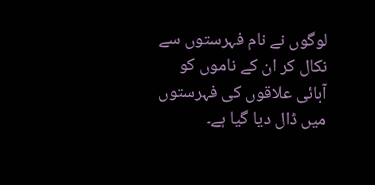لوگوں نے نام فہرستوں سے نکال کر ان کے ناموں کو آبائی علاقوں کی فہرستوں میں ڈال دیا گیا ہے۔